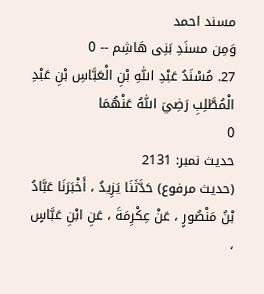مسند احمد
وَمِن مسنَدِ بَنِی هَاشِم -- 0
27. مُسْنَدُ عَبْدِ اللّٰهِ بْنِ الْعَبَّاسِ بْنِ عَبْدِ الْمُطَّلِبِ رَضِيَ اللّٰهُ عَنْهُمَا
0
حدیث نمبر: 2131
(حديث مرفوع) حَدَّثَنَا يَزِيدُ ، أَخْبَرَنَا عَبَّادُ بْنُ مَنْصُورٍ ، عَنْ عِكْرِمَةَ ، عَنِ ابْنِ عَبَّاسٍ ،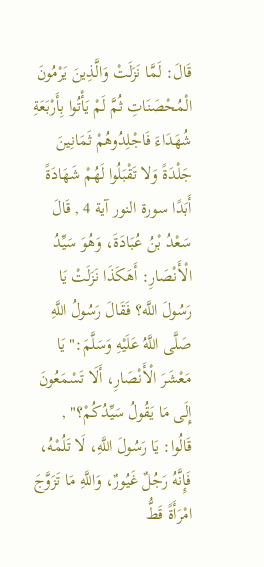قَالَ: لَمَّا نَزَلَتْ وَالَّذِينَ يَرْمُونَ الْمُحْصَنَاتِ ثُمَّ لَمْ يَأْتُوا بِأَرْبَعَةِ شُهَدَاءَ فَاجْلِدُوهُمْ ثَمَانِينَ جَلْدَةً وَلا تَقْبَلُوا لَهُمْ شَهَادَةً أَبَدًا سورة النور آية 4 , قَالَ سَعْدُ بْنُ عُبَادَةَ، وَهُوَ سَيِّدُ الْأَنْصَارِ: أَهَكَذَا نَزَلَتْ يَا رَسُولَ اللَّه؟ فَقَالَ رَسُولُ اللَّهِ صَلَّى اللَّهُ عَلَيْهِ وَسَلَّمَ:" يَا مَعْشَرَ الْأَنْصَارِ، أَلَا تَسْمَعُونَ إِلَى مَا يَقُولُ سَيِّدُكُمْ؟" , قَالُوا: يَا رَسُولَ اللَّهِ، لَا تَلُمْهُ، فَإِنَّهُ رَجُلٌ غَيُورٌ، وَاللَّهِ مَا تَزَوَّجَ امْرَأَةً قَطُّ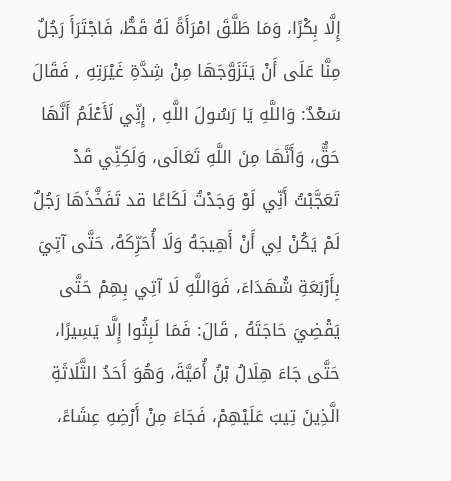إِلَّا بِكْرًا، وَمَا طَلَّقَ امْرَأَةً لَهُ قَطُّ، فَاجْتَرَأَ رَجُلٌ مِنَّا عَلَى أَنْ يَتَزَوَّجَهَا مِنْ شِدَّةِ غَيْرَتِهِ , فَقَالَ سَعْدٌ: وَاللَّهِ يَا رَسُولَ اللَّهِ , إِنِّي لَأَعْلَمُ أَنَّهَا حَقٌّ، وَأَنَّهَا مِنَ اللَّهِ تَعَالَى، وَلَكِنِّي قَدْ تَعَجَّبْتُ أَنِّي لَوْ وَجَدْتُ لَكَاعًا قد تَفَخَّذَهَا رَجُلٌ لَمْ يَكُنْ لِي أَنْ أَهِيجَهُ وَلَا أُحَرِّكَهُ، حَتَّى آتِيَ بِأَرْبَعَةِ شُهَدَاءَ، فَوَاللَّهِ لَا آتِي بِهِمْ حَتَّى يَقْضِيَ حَاجَتَهُ , قَالَ: فَمَا لَبِثُوا إِلَّا يَسِيرًا، حَتَّى جَاءَ هِلَالُ بْنُ أُمَيَّةَ، وَهُوَ أَحَدُ الثَّلَاثَةِ الَّذِينَ تِيبَ عَلَيْهِمْ، فَجَاءَ مِنْ أَرْضِهِ عِشَاءً،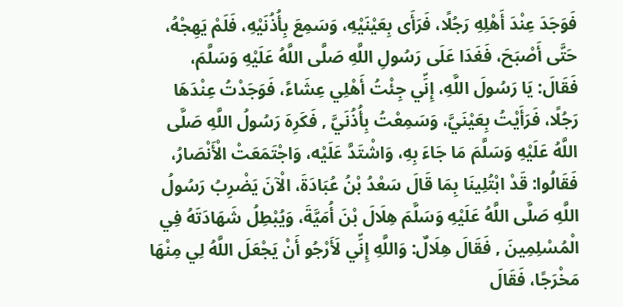فَوَجَدَ عِنْدَ أَهْلِهِ رَجُلًا، فَرَأَى بِعَيْنَيْهِ، وَسَمِعَ بِأُذُنَيْهِ، فَلَمْ يَهِجْهُ، حَتَّى أَصْبَحَ، فَغَدَا عَلَى رَسُولِ اللَّهِ صَلَّى اللَّهُ عَلَيْهِ وَسَلَّمَ، فَقَالَ: يَا رَسُولَ اللَّهِ، إِنِّي جِئْتُ أَهْلِي عِشَاءً، فَوَجَدْتُ عِنْدَهَا رَجُلًا، فَرَأَيْتُ بِعَيْنَيَّ، وَسَمِعْتُ بِأُذُنَيَّ , فَكَرِهَ رَسُولُ اللَّهِ صَلَّى اللَّهُ عَلَيْهِ وَسَلَّمَ مَا جَاءَ بِهِ، وَاشْتَدَّ عَلَيْه، وَاجْتَمَعَتْ الْأَنْصَارُ، فَقَالُوا: قَدْ ابْتُلِينَا بِمَا قَالَ سَعْدُ بْنُ عُبَادَةَ، الْآنَ يَضْرِبُ رَسُولُ اللَّهِ صَلَّى اللَّهُ عَلَيْهِ وَسَلَّمَ هِلَالَ بْنَ أُمَيَّةَ، وَيُبْطِلُ شَهَادَتَهُ فِي الْمُسْلِمِينَ , فَقَالَ هِلَالٌ: وَاللَّهِ إِنِّي لَأَرْجُو أَنْ يَجْعَلَ اللَّهُ لِي مِنْهَا مَخْرَجًا، فَقَالَ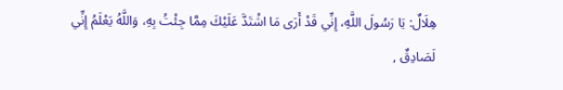هِلَالٌ: يَا رَسُولَ اللَّهِ، إِنِّي قَدْ أَرَى مَا اشْتَدَّ عَلَيْكَ مِمَّا جِئْتُ بِهِ، وَاللَّهُ يَعْلَمُ إِنِّي لَصَادِقٌ ,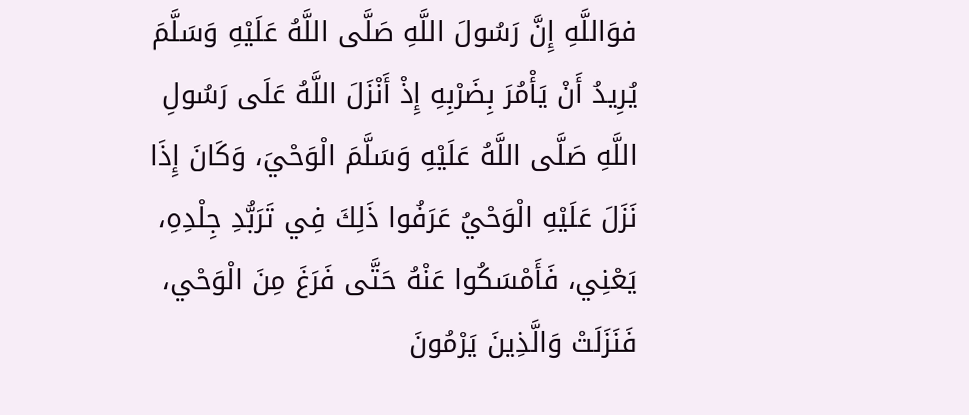فوَاللَّهِ إِنَّ رَسُولَ اللَّهِ صَلَّى اللَّهُ عَلَيْهِ وَسَلَّمَ يُرِيدُ أَنْ يَأْمُرَ بِضَرْبِهِ إِذْ أَنْزَلَ اللَّهُ عَلَى رَسُولِ اللَّهِ صَلَّى اللَّهُ عَلَيْهِ وَسَلَّمَ الْوَحْيَ، وَكَانَ إِذَا نَزَلَ عَلَيْهِ الْوَحْيُ عَرَفُوا ذَلِكَ فِي تَرَبُّدِ جِلْدِهِ، يَعْنِي، فَأَمْسَكُوا عَنْهُ حَتَّى فَرَغَ مِنَ الْوَحْي، فَنَزَلَتْ وَالَّذِينَ يَرْمُونَ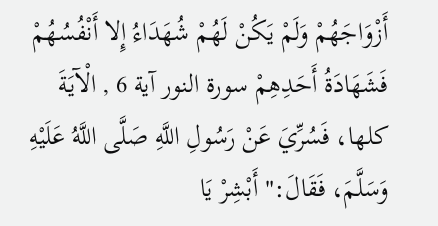أَزْوَاجَهُمْ وَلَمْ يَكُنْ لَهُمْ شُهَدَاءُ إِلا أَنْفُسُهُمْ فَشَهَادَةُ أَحَدِهِمْ سورة النور آية 6 , الْآيَةَ كلها، فَسُرِّيَ عَنْ رَسُولِ اللَّهِ صَلَّى اللَّهُ عَلَيْهِ وَسَلَّمَ، فَقَالَ:" أَبْشِرْ يَا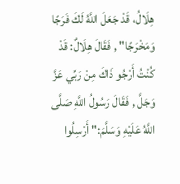هِلَالُ، قَدْ جَعَلَ اللَّهُ لَكَ فَرَجًا وَمَخْرَجًا" , فَقَالَ هِلَالٌ: قَدْ كُنْتُ أَرْجُو ذَاكَ مِنْ رَبِّي عَزَّ وَجَلَّ , فَقَالَ رَسُولُ اللَّهِ صَلَّى اللَّهُ عَلَيْهِ وَسَلَّمَ:" أَرْسِلُوا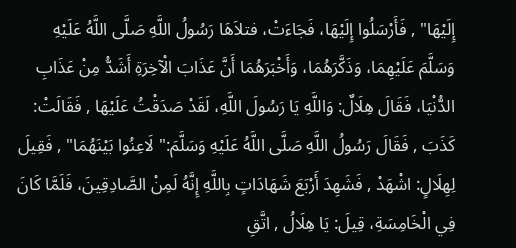إِلَيْهَا" , فَأَرْسَلُوا إِلَيْهَا، فَجَاءَتْ، فتلاَهَا رَسُولُ اللَّهِ صَلَّى اللَّهُ عَلَيْهِ وَسَلَّمَ عَلَيْهِمَا، وَذَكَّرَهُمَا، وَأَخْبَرَهُمَا أَنَّ عَذَابَ الْآخِرَةِ أَشَدُّ مِنْ عَذَابِ الدُّنْيَا، فَقَالَ هِلَالٌ: وَاللَّهِ يَا رَسُولَ اللَّهِ، لَقَدْ صَدَقْتُ عَلَيْهَا , فَقَالَتْ: كَذَبَ , فَقَالَ رَسُولُ اللَّهِ صَلَّى اللَّهُ عَلَيْهِ وَسَلَّمَ:" لَاعِنُوا بَيْنَهُمَا" , فَقِيلَ لِهِلَالٍ: اشْهَدْ , فَشَهِدَ أَرْبَعَ شَهَادَاتٍ بِاللَّهِ إِنَّهُ لَمِنْ الصَّادِقِينَ، فَلَمَّا كَانَ فِي الْخَامِسَةِ، قِيلَ: يَا هِلَالُ , اتَّقِ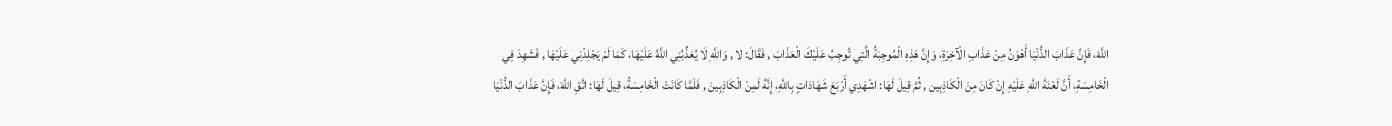اللَّهَ، فَإِنَّ عَذَابَ الدُّنْيَا أَهْوَنُ مِنْ عَذَابِ الْآخِرَةِ، وَإِنَّ هَذِهِ الْمُوجِبَةُ الَّتِي تُوجِبُ عَلَيْكَ الْعَذَابَ , فَقَالَ: لا , وَاللَّهِ لَا يُعَذِّبُنِي اللَّهُ عَلَيْهَا، كَمَا لَمْ يَجْلِدْنِي عَلَيْهَا , فَشَهِدَ فِي الْخَامِسَةِ، أَنَّ لَعْنَةَ اللَّهِ عَلَيْهِ إِنْ كَانَ مِنَ الْكَاذِبِين , ثُمَّ قِيلَ لَهَا: اشْهَدِي أَرْبَعَ شَهَادَاتٍ بِاللَّهِ، إِنَّهُ لَمِنْ الْكَاذِبِينَ , فَلَمَّا كَانَتْ الْخَامِسَةُ، قِيلَ لَهَا: اتَّقِ اللَّهَ، فَإِنَّ عَذَابَ الدُّنْيَا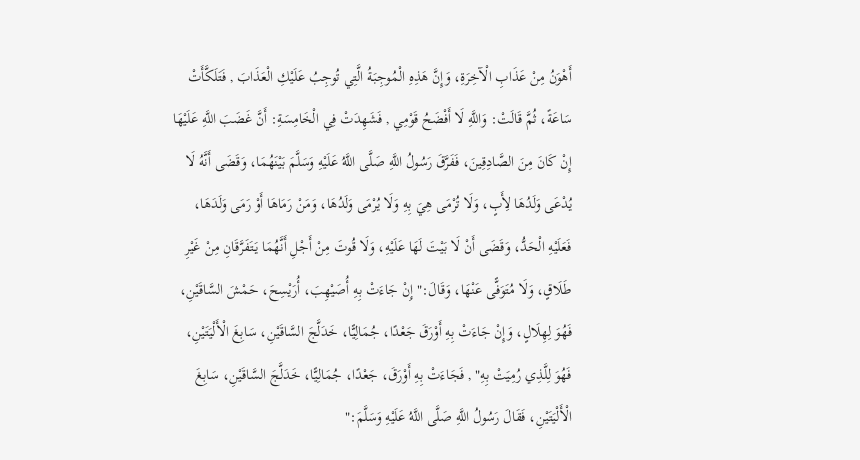أَهْوَنُ مِنْ عَذَابِ الْآخِرَةِ، وَإِنَّ هَذِهِ الْمُوجِبَةُ الَّتِي تُوجِبُ عَلَيْكِ الْعَذَابَ , فَتَلَكَّأَتْ سَاعَةً، ثُمَّ قَالَتْ: وَاللَّهِ لَا أَفْضَحُ قَوْمِي , فَشَهِدَتْ فِي الْخَامِسَةِ: أَنَّ غَضَبَ اللَّهِ عَلَيْهَا إِنْ كَانَ مِنَ الصَّادِقِينَ، فَفَرَّقَ رَسُولُ اللَّهِ صَلَّى اللَّهُ عَلَيْهِ وَسَلَّمَ بَيْنَهُمَا، وَقَضَى أَنَّهُ لَا يُدْعَى وَلَدُهَا لِأَبٍ، وَلَا تُرْمَى هِيَ بِهِ وَلَا يُرْمَى وَلَدُهَا، وَمَنْ رَمَاهَا أَوْ رَمَى وَلَدَهَا، فَعَلَيْهِ الْحَدُّ، وَقَضَى أَنْ لَا بَيْتَ لَهَا عَلَيْهِ، وَلَا قُوتَ مِنْ أَجْلِ أَنَّهُمَا يَتَفَرَّقَانِ مِنْ غَيْرِ طَلَاقٍ، وَلَا مُتَوَفًّى عَنْهَا، وَقَالَ:" إِنْ جَاءَتْ بِهِ أُصَيْهِبَ، أُرَيْسِحَ، حَمْشَ السَّاقَيْنِ، فَهُوَ لِهِلَالٍ، وَإِنْ جَاءَتْ بِهِ أَوْرَقَ جَعْدًا، جُمَالِيًّا، خَدَلَّجَ السَّاقَيْنِ، سَابِغَ الْأَلْيَتَيْنِ، فَهُوَ لِلَّذِي رُمِيَتْ بِهِ" , فَجَاءَتْ بِهِ أَوْرَقَ، جَعْدًا، جُمَالِيًّا، خَدَلَّجَ السَّاقَيْنِ، سَابِغَ الْأَلْيَتَيْنِ، فَقَالَ رَسُولُ اللَّهِ صَلَّى اللَّهُ عَلَيْهِ وَسَلَّمَ:"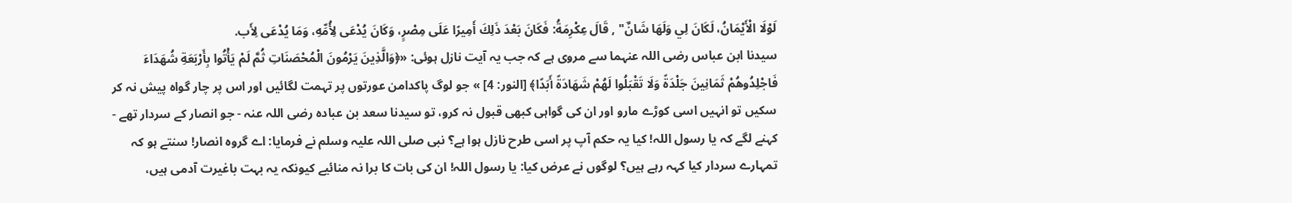لَوْلَا الْأَيْمَانُ، لَكَانَ لِي وَلَهَا شَانٌ" , قَالَ عِكْرِمَةُ: فَكَانَ بَعْدَ ذَلِكَ أَمِيرًا عَلَى مِصْرٍ، وَكَانَ يُدْعَى لِأُمِّهِ، وَمَا يُدْعَى لِأَب.
سیدنا ابن عباس رضی اللہ عنہما سے مروی ہے کہ جب یہ آیت نازل ہوئی: «﴿وَالَّذِينَ يَرْمُونَ الْمُحْصَنَاتِ ثُمَّ لَمْ يَأْتُوا بِأَرْبَعَةِ شُهَدَاءَ فَاجْلِدُوهُمْ ثَمَانِينَ جَلْدَةً وَلَا تَقْبَلُوا لَهُمْ شَهَادَةً أَبَدًا﴾ [النور: 4] » جو لوگ پاکدامن عورتوں پر تہمت لگائیں اور اس پر چار گواہ پیش نہ کر سکیں تو انہیں اسی کوڑے مارو اور ان کی گواہی کبھی قبول نہ کرو، تو سیدنا سعد بن عبادہ رضی اللہ عنہ - جو انصار کے سردار تھے - کہنے لگے کہ یا رسول اللہ! کیا یہ حکم آپ پر اسی طرح نازل ہوا ہے؟ نبی صلی اللہ علیہ وسلم نے فرمایا: اے گروہ انصار! سنتے ہو کہ تمہارے سردار کیا کہہ رہے ہیں؟ لوگوں نے عرض کیا: یا رسول اللہ! ان کی بات کا برا نہ منائیے کیونکہ یہ بہت باغیرت آدمی ہیں،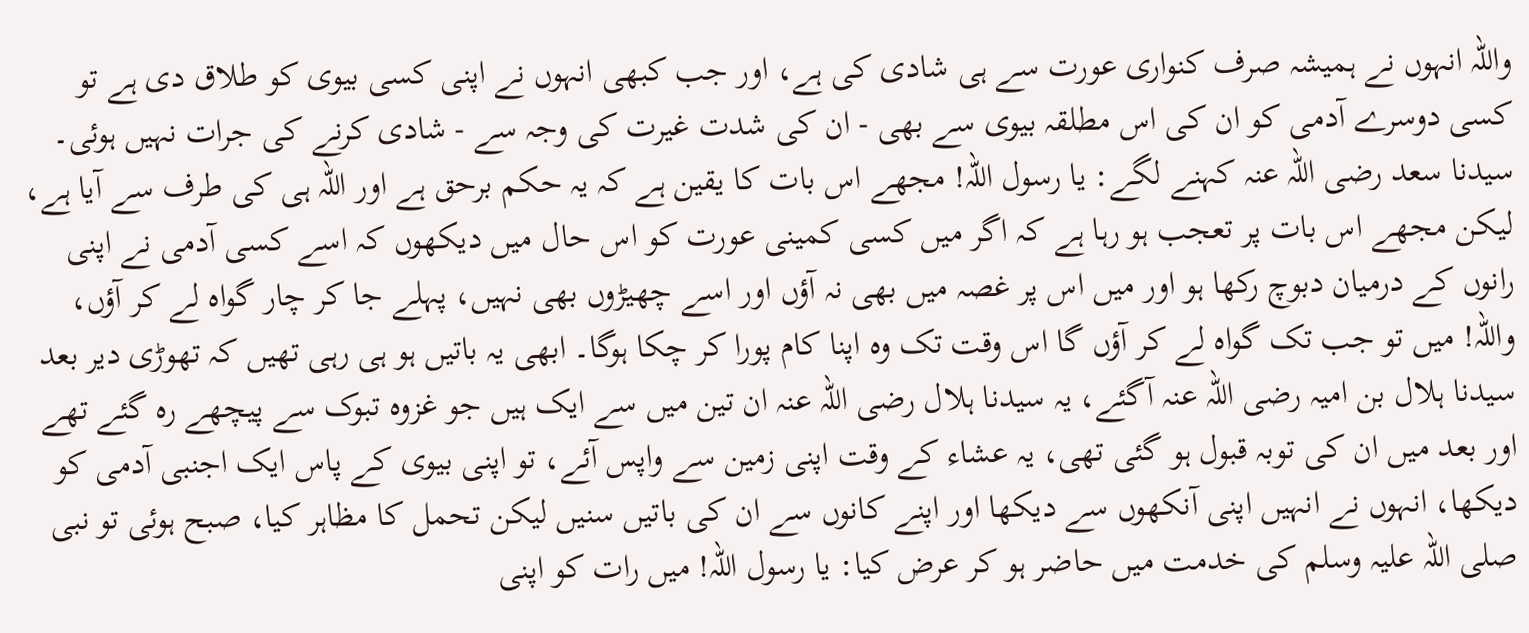واللہ انہوں نے ہمیشہ صرف کنواری عورت سے ہی شادی کی ہے، اور جب کبھی انہوں نے اپنی کسی بیوی کو طلاق دی ہے تو کسی دوسرے آدمی کو ان کی اس مطلقہ بیوی سے بھی - ان کی شدت غیرت کی وجہ سے - شادی کرنے کی جرات نہیں ہوئی۔ سیدنا سعد رضی اللہ عنہ کہنے لگے: یا رسول اللہ! مجھے اس بات کا یقین ہے کہ یہ حکم برحق ہے اور اللہ ہی کی طرف سے آیا ہے، لیکن مجھے اس بات پر تعجب ہو رہا ہے کہ اگر میں کسی کمینی عورت کو اس حال میں دیکھوں کہ اسے کسی آدمی نے اپنی رانوں کے درمیان دبوچ رکھا ہو اور میں اس پر غصہ میں بھی نہ آؤں اور اسے چھیڑوں بھی نہیں، پہلے جا کر چار گواہ لے کر آؤں، واللہ! میں تو جب تک گواہ لے کر آؤں گا اس وقت تک وہ اپنا کام پورا کر چکا ہوگا۔ ابھی یہ باتیں ہو ہی رہی تھیں کہ تھوڑی دیر بعد سیدنا ہلال بن امیہ رضی اللہ عنہ آگئے، یہ سیدنا ہلال رضی اللہ عنہ ان تین میں سے ایک ہیں جو غزوہ تبوک سے پیچھے رہ گئے تھے اور بعد میں ان کی توبہ قبول ہو گئی تھی، یہ عشاء کے وقت اپنی زمین سے واپس آئے، تو اپنی بیوی کے پاس ایک اجنبی آدمی کو دیکھا، انہوں نے انہیں اپنی آنکھوں سے دیکھا اور اپنے کانوں سے ان کی باتیں سنیں لیکن تحمل کا مظاہر کیا، صبح ہوئی تو نبی صلی اللہ علیہ وسلم کی خدمت میں حاضر ہو کر عرض کیا: یا رسول اللہ! میں رات کو اپنی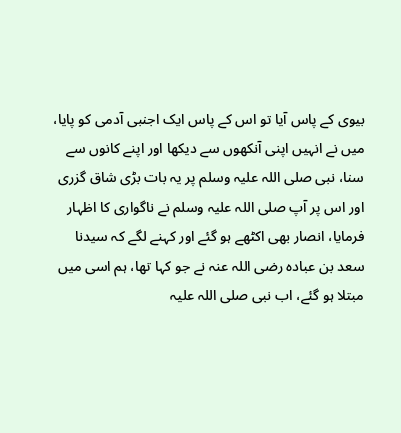بیوی کے پاس آیا تو اس کے پاس ایک اجنبی آدمی کو پایا، میں نے انہیں اپنی آنکھوں سے دیکھا اور اپنے کانوں سے سنا، نبی صلی اللہ علیہ وسلم پر یہ بات بڑی شاق گزری اور اس پر آپ صلی اللہ علیہ وسلم نے ناگواری کا اظہار فرمایا، انصار بھی اکٹھے ہو گئے اور کہنے لگے کہ سیدنا سعد بن عبادہ رضی اللہ عنہ نے جو کہا تھا، ہم اسی میں مبتلا ہو گئے، اب نبی صلی اللہ علیہ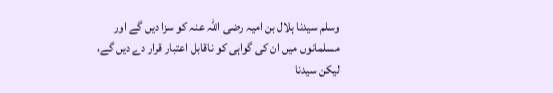وسلم سیدنا ہلال بن امیہ رضی اللہ عنہ کو سزا دیں گے اور مسلمانوں میں ان کی گواہی کو ناقابل اعتبار قرار دے دیں گے، لیکن سیدنا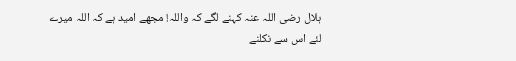ہلال رضی اللہ عنہ کہنے لگے کہ واللہ! مجھے امید ہے کہ اللہ میرے لئے اس سے نکلنے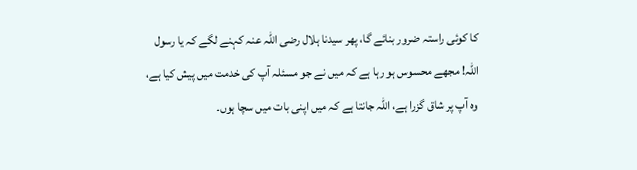کا کوئی راستہ ضرور بنائے گا، پھر سیدنا ہلال رضی اللہ عنہ کہنے لگے کہ یا رسول اللہ! مجھے محسوس ہو رہا ہے کہ میں نے جو مسئلہ آپ کی خدمت میں پیش کیا ہے، وہ آپ پر شاق گزرا ہے، اللہ جانتا ہے کہ میں اپنی بات میں سچا ہوں۔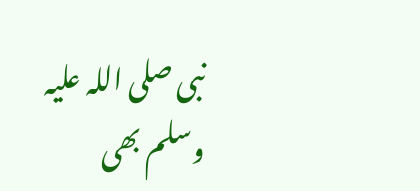نبی صلی اللہ علیہ وسلم بھی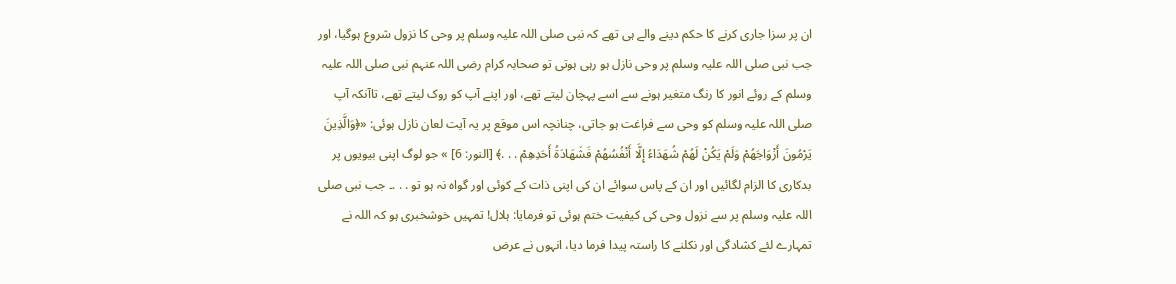ان پر سزا جاری کرنے کا حکم دینے والے ہی تھے کہ نبی صلی اللہ علیہ وسلم پر وحی کا نزول شروع ہوگیا، اور جب نبی صلی اللہ علیہ وسلم پر وحی نازل ہو رہی ہوتی تو صحابہ کرام رضی اللہ عنہم نبی صلی اللہ علیہ وسلم کے روئے انور کا رنگ متغیر ہونے سے اسے پہچان لیتے تھے، اور اپنے آپ کو روک لیتے تھے، تاآنکہ آپ صلی اللہ علیہ وسلم کو وحی سے فراغت ہو جاتی، چنانچہ اس موقع پر یہ آیت لعان نازل ہوئی: «﴿وَالَّذِينَ يَرْمُونَ أَزْوَاجَهُمْ وَلَمْ يَكُنْ لَهُمْ شُهَدَاءُ إِلَّا أَنْفُسُهُمْ فَشَهَادَةُ أَحَدِهِمْ . . .﴾ [النور: 6] » جو لوگ اپنی بیویوں پر بدکاری کا الزام لگائیں اور ان کے پاس سوائے ان کی اپنی ذات کے کوئی اور گواہ نہ ہو تو . . .۔ جب نبی صلی اللہ علیہ وسلم پر سے نزول وحی کی کیفیت ختم ہوئی تو فرمایا: ہلال! تمہیں خوشخبری ہو کہ اللہ نے تمہارے لئے کشادگی اور نکلنے کا راستہ پیدا فرما دیا، انہوں نے عرض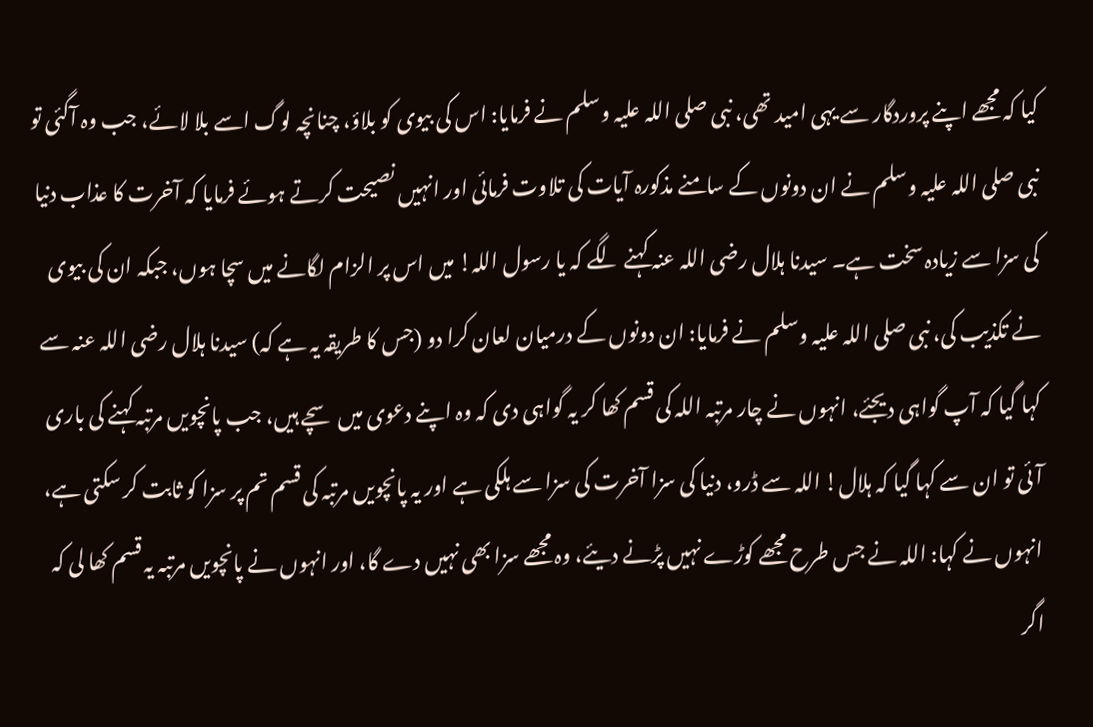کیا کہ مجھے اپنے پروردگار سے یہی امید تھی، نبی صلی اللہ علیہ وسلم نے فرمایا: اس کی بیوی کو بلاؤ، چنانچہ لوگ اسے بلا لائے، جب وہ آگئی تو نبی صلی اللہ علیہ وسلم نے ان دونوں کے سامنے مذکورہ آیات کی تلاوت فرمائی اور انہیں نصیحت کرتے ہوئے فرمایا کہ آخرت کا عذاب دنیا کی سزا سے زیادہ سخت ہے۔ سیدنا ہلال رضی اللہ عنہ کہنے لگے کہ یا رسول اللہ! میں اس پر الزام لگانے میں سچا ہوں، جبکہ ان کی بیوی نے تکذیب کی، نبی صلی اللہ علیہ وسلم نے فرمایا: ان دونوں کے درمیان لعان کرا دو (جس کا طریقہ یہ ہے کہ) سیدنا ہلال رضی اللہ عنہ سے کہا گیا کہ آپ گواہی دیجئے، انہوں نے چار مرتبہ اللہ کی قسم کھا کر یہ گواہی دی کہ وہ اپنے دعوی میں سچے ہیں، جب پانچویں مرتبہ کہنے کی باری آئی تو ان سے کہا گیا کہ ہلال! اللہ سے ڈرو، دنیا کی سزا آخرت کی سزا سے ہلکی ہے اور یہ پانچویں مرتبہ کی قسم تم پر سزا کو ثابت کر سکتی ہے، انہوں نے کہا: اللہ نے جس طرح مجھے کوڑے نہیں پڑنے دیئے، وہ مجھے سزا بھی نہیں دے گا، اور انہوں نے پانچویں مرتبہ یہ قسم کھا لی کہ اگر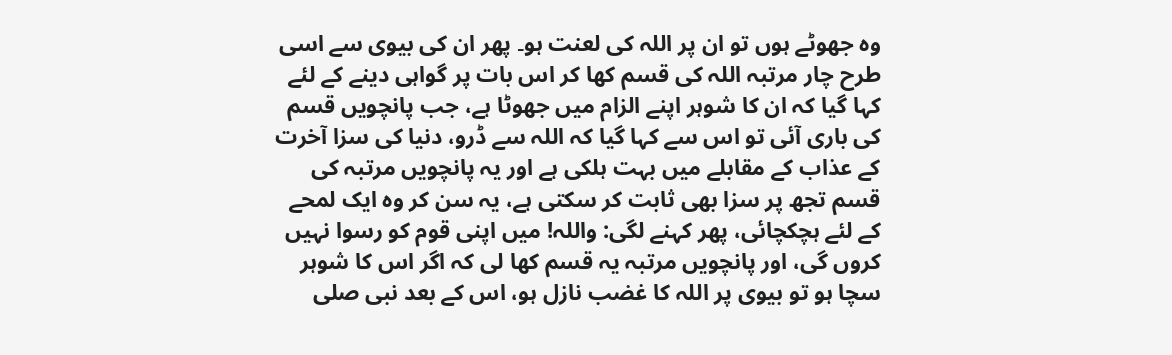وہ جھوٹے ہوں تو ان پر اللہ کی لعنت ہو۔ پھر ان کی بیوی سے اسی طرح چار مرتبہ اللہ کی قسم کھا کر اس بات پر گواہی دینے کے لئے کہا گیا کہ ان کا شوہر اپنے الزام میں جھوٹا ہے، جب پانچویں قسم کی باری آئی تو اس سے کہا گیا کہ اللہ سے ڈرو، دنیا کی سزا آخرت کے عذاب کے مقابلے میں بہت ہلکی ہے اور یہ پانچویں مرتبہ کی قسم تجھ پر سزا بھی ثابت کر سکتی ہے، یہ سن کر وہ ایک لمحے کے لئے ہچکچائی، پھر کہنے لگی: واللہ! میں اپنی قوم کو رسوا نہیں کروں گی، اور پانچویں مرتبہ یہ قسم کھا لی کہ اگر اس کا شوہر سچا ہو تو بیوی پر اللہ کا غضب نازل ہو، اس کے بعد نبی صلی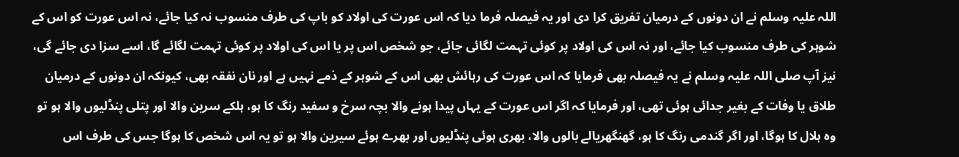اللہ علیہ وسلم نے ان دونوں کے درمیان تفریق کرا دی اور یہ فیصلہ فرما دیا کہ اس عورت کی اولاد کو باپ کی طرف منسوب نہ کیا جائے، نہ اس عورت کو اس کے شوہر کی طرف منسوب کیا جائے، اور نہ اس کی اولاد پر کوئی تہمت لگائی جائے، جو شخص اس پر یا اس کی اولاد پر کوئی تہمت لگائے گا، اسے سزا دی جائے گی، نیز آپ صلی اللہ علیہ وسلم نے یہ فیصلہ بھی فرمایا کہ اس عورت کی رہائش بھی اس کے شوہر کے ذمے نہیں ہے اور نان نفقہ بھی، کیونکہ ان دونوں کے درمیان طلاق یا وفات کے بغیر جدائی ہوئی تھی، اور فرمایا کہ اگر اس عورت کے یہاں پیدا ہونے والا بچہ سرخ و سفید رنگ کا ہو، ہلکے سرین والا اور پتلی پنڈلیوں والا ہو تو وہ ہلال کا ہوگا، اور اگر گندمی رنگ کا ہو، گھنگھریالے بالوں والا، بھری ہوئی پنڈلیوں اور بھرے ہوئے سیرین والا ہو تو یہ اس شخص کا ہوگا جس کی طرف اس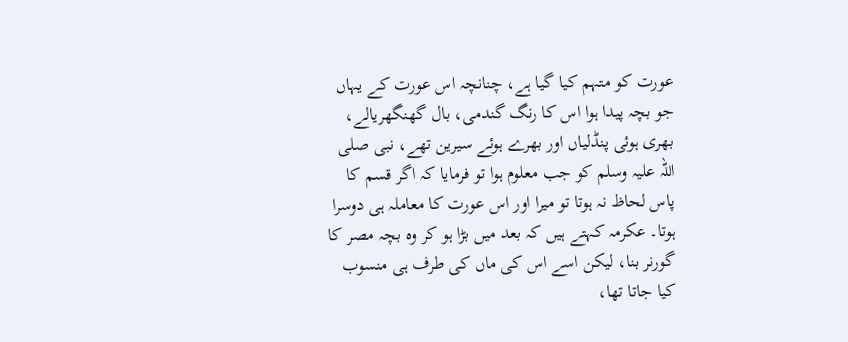عورت کو متہم کیا گیا ہے، چنانچہ اس عورت کے یہاں جو بچہ پیدا ہوا اس کا رنگ گندمی، بال گھنگھریالے، بھری ہوئی پنڈلیاں اور بھرے ہوئے سیرین تھے، نبی صلی اللہ علیہ وسلم کو جب معلوم ہوا تو فرمایا کہ اگر قسم کا پاس لحاظ نہ ہوتا تو میرا اور اس عورت کا معاملہ ہی دوسرا ہوتا۔ عکرمہ کہتے ہیں کہ بعد میں بڑا ہو کر وہ بچہ مصر کا گورنر بنا، لیکن اسے اس کی ماں کی طرف ہی منسوب کیا جاتا تھا،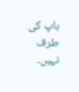باپ کی طرف نہیں۔